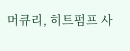머큐리, 히트펌프 사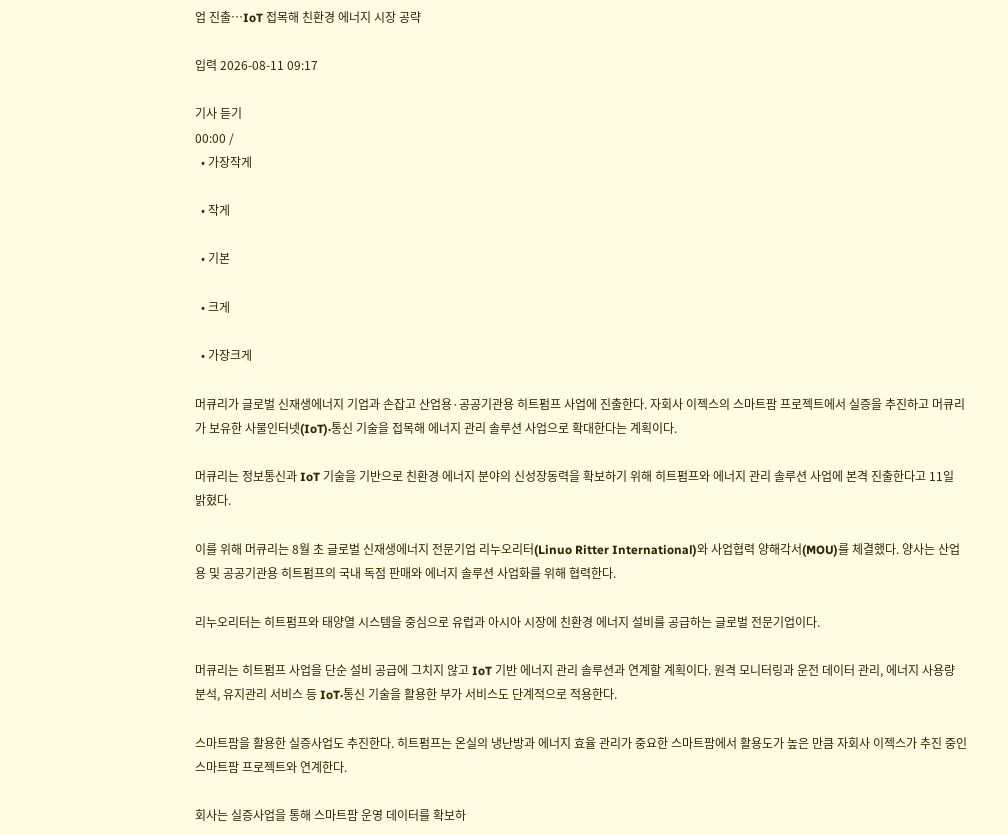업 진출…IoT 접목해 친환경 에너지 시장 공략

입력 2026-08-11 09:17

기사 듣기
00:00 /
  • 가장작게

  • 작게

  • 기본

  • 크게

  • 가장크게

머큐리가 글로벌 신재생에너지 기업과 손잡고 산업용·공공기관용 히트펌프 사업에 진출한다. 자회사 이젝스의 스마트팜 프로젝트에서 실증을 추진하고 머큐리가 보유한 사물인터넷(IoT)·통신 기술을 접목해 에너지 관리 솔루션 사업으로 확대한다는 계획이다.

머큐리는 정보통신과 IoT 기술을 기반으로 친환경 에너지 분야의 신성장동력을 확보하기 위해 히트펌프와 에너지 관리 솔루션 사업에 본격 진출한다고 11일 밝혔다.

이를 위해 머큐리는 8월 초 글로벌 신재생에너지 전문기업 리누오리터(Linuo Ritter International)와 사업협력 양해각서(MOU)를 체결했다. 양사는 산업용 및 공공기관용 히트펌프의 국내 독점 판매와 에너지 솔루션 사업화를 위해 협력한다.

리누오리터는 히트펌프와 태양열 시스템을 중심으로 유럽과 아시아 시장에 친환경 에너지 설비를 공급하는 글로벌 전문기업이다.

머큐리는 히트펌프 사업을 단순 설비 공급에 그치지 않고 IoT 기반 에너지 관리 솔루션과 연계할 계획이다. 원격 모니터링과 운전 데이터 관리, 에너지 사용량 분석, 유지관리 서비스 등 IoT·통신 기술을 활용한 부가 서비스도 단계적으로 적용한다.

스마트팜을 활용한 실증사업도 추진한다. 히트펌프는 온실의 냉난방과 에너지 효율 관리가 중요한 스마트팜에서 활용도가 높은 만큼 자회사 이젝스가 추진 중인 스마트팜 프로젝트와 연계한다.

회사는 실증사업을 통해 스마트팜 운영 데이터를 확보하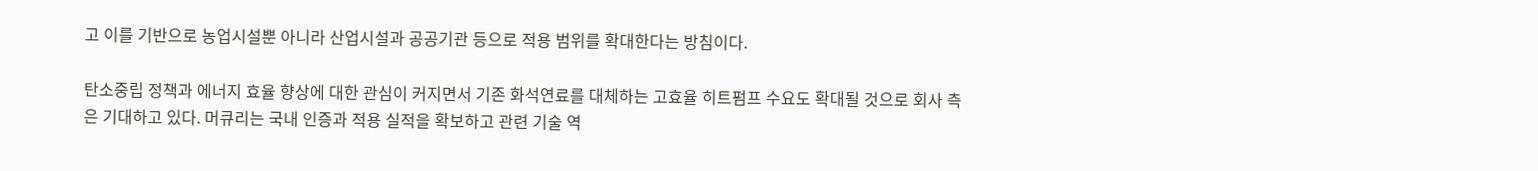고 이를 기반으로 농업시설뿐 아니라 산업시설과 공공기관 등으로 적용 범위를 확대한다는 방침이다.

탄소중립 정책과 에너지 효율 향상에 대한 관심이 커지면서 기존 화석연료를 대체하는 고효율 히트펌프 수요도 확대될 것으로 회사 측은 기대하고 있다. 머큐리는 국내 인증과 적용 실적을 확보하고 관련 기술 역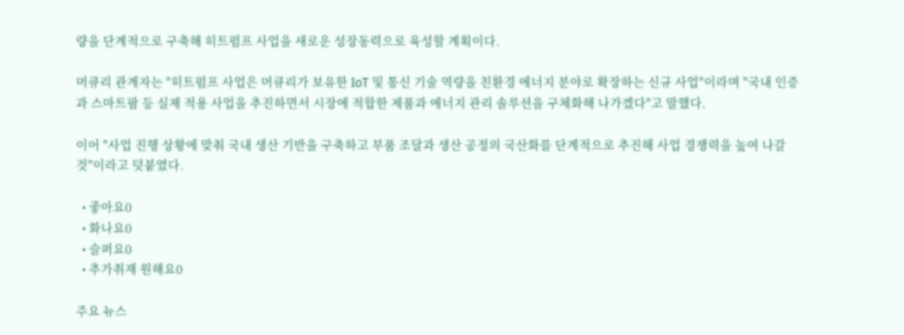량을 단계적으로 구축해 히트펌프 사업을 새로운 성장동력으로 육성할 계획이다.

머큐리 관계자는 "히트펌프 사업은 머큐리가 보유한 IoT 및 통신 기술 역량을 친환경 에너지 분야로 확장하는 신규 사업"이라며 "국내 인증과 스마트팜 등 실제 적용 사업을 추진하면서 시장에 적합한 제품과 에너지 관리 솔루션을 구체화해 나가겠다"고 말했다.

이어 "사업 진행 상황에 맞춰 국내 생산 기반을 구축하고 부품 조달과 생산 공정의 국산화를 단계적으로 추진해 사업 경쟁력을 높여 나갈 것"이라고 덧붙였다.

  • 좋아요0
  • 화나요0
  • 슬퍼요0
  • 추가취재 원해요0

주요 뉴스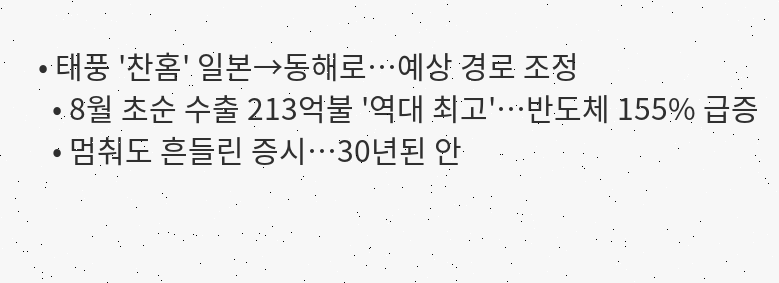• 태풍 '찬홈' 일본→동해로…예상 경로 조정
  • 8월 초순 수출 213억불 '역대 최고'⋯반도체 155% 급증
  • 멈춰도 흔들린 증시⋯30년된 안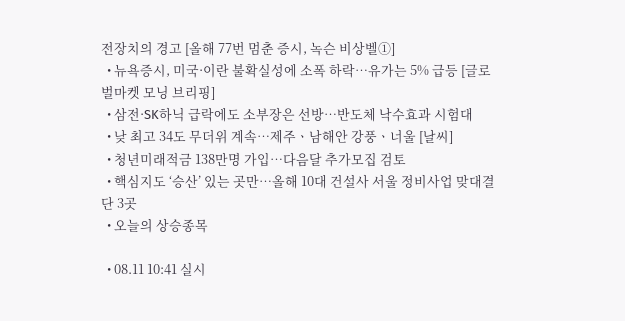전장치의 경고 [올해 77번 멈춘 증시, 녹슨 비상벨①]
  • 뉴욕증시, 미국·이란 불확실성에 소폭 하락…유가는 5% 급등 [글로벌마켓 모닝 브리핑]
  • 삼전·SK하닉 급락에도 소부장은 선방…반도체 낙수효과 시험대
  • 낮 최고 34도 무더위 계속⋯제주ㆍ남해안 강풍ㆍ너울 [날씨]
  • 청년미래적금 138만명 가입…다음달 추가모집 검토
  • 핵심지도 ‘승산’ 있는 곳만…올해 10대 건설사 서울 정비사업 맞대결 단 3곳
  • 오늘의 상승종목

  • 08.11 10:41 실시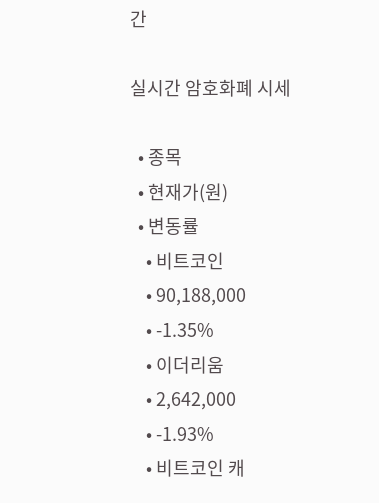간

실시간 암호화폐 시세

  • 종목
  • 현재가(원)
  • 변동률
    • 비트코인
    • 90,188,000
    • -1.35%
    • 이더리움
    • 2,642,000
    • -1.93%
    • 비트코인 캐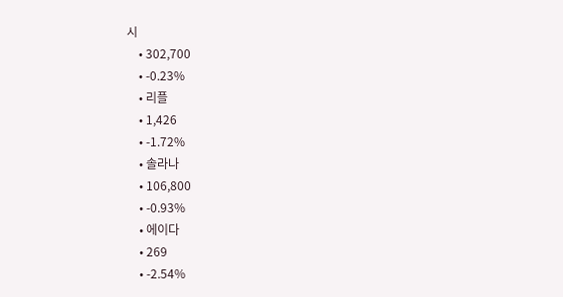시
    • 302,700
    • -0.23%
    • 리플
    • 1,426
    • -1.72%
    • 솔라나
    • 106,800
    • -0.93%
    • 에이다
    • 269
    • -2.54%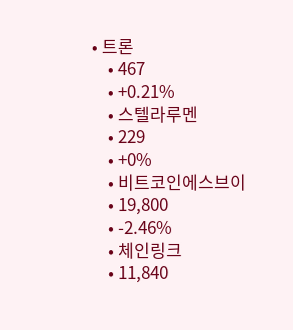• 트론
    • 467
    • +0.21%
    • 스텔라루멘
    • 229
    • +0%
    • 비트코인에스브이
    • 19,800
    • -2.46%
    • 체인링크
    • 11,840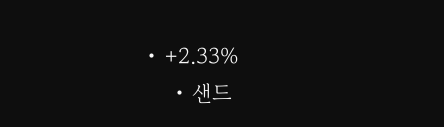• +2.33%
    • 샌드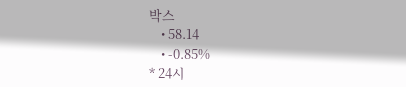박스
    • 58.14
    • -0.85%
* 24시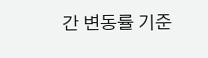간 변동률 기준